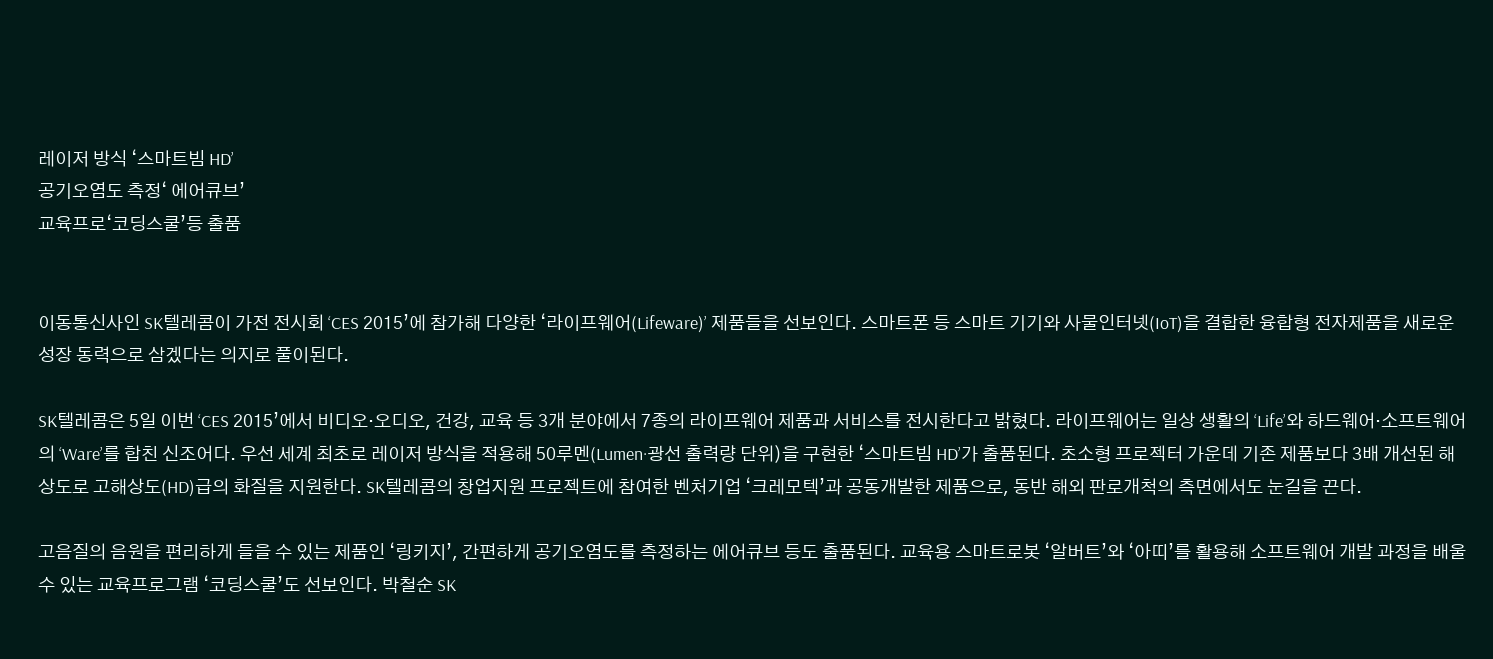레이저 방식 ‘스마트빔 HD’
공기오염도 측정‘ 에어큐브’
교육프로‘코딩스쿨’등 출품


이동통신사인 SK텔레콤이 가전 전시회 ‘CES 2015’에 참가해 다양한 ‘라이프웨어(Lifeware)’ 제품들을 선보인다. 스마트폰 등 스마트 기기와 사물인터넷(IoT)을 결합한 융합형 전자제품을 새로운 성장 동력으로 삼겠다는 의지로 풀이된다.

SK텔레콤은 5일 이번 ‘CES 2015’에서 비디오·오디오, 건강, 교육 등 3개 분야에서 7종의 라이프웨어 제품과 서비스를 전시한다고 밝혔다. 라이프웨어는 일상 생활의 ‘Life’와 하드웨어·소프트웨어의 ‘Ware’를 합친 신조어다. 우선 세계 최초로 레이저 방식을 적용해 50루멘(Lumen·광선 출력량 단위)을 구현한 ‘스마트빔 HD’가 출품된다. 초소형 프로젝터 가운데 기존 제품보다 3배 개선된 해상도로 고해상도(HD)급의 화질을 지원한다. SK텔레콤의 창업지원 프로젝트에 참여한 벤처기업 ‘크레모텍’과 공동개발한 제품으로, 동반 해외 판로개척의 측면에서도 눈길을 끈다.

고음질의 음원을 편리하게 들을 수 있는 제품인 ‘링키지’, 간편하게 공기오염도를 측정하는 에어큐브 등도 출품된다. 교육용 스마트로봇 ‘알버트’와 ‘아띠’를 활용해 소프트웨어 개발 과정을 배울 수 있는 교육프로그램 ‘코딩스쿨’도 선보인다. 박철순 SK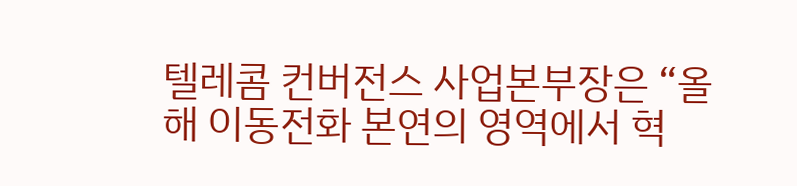텔레콤 컨버전스 사업본부장은 “올해 이동전화 본연의 영역에서 혁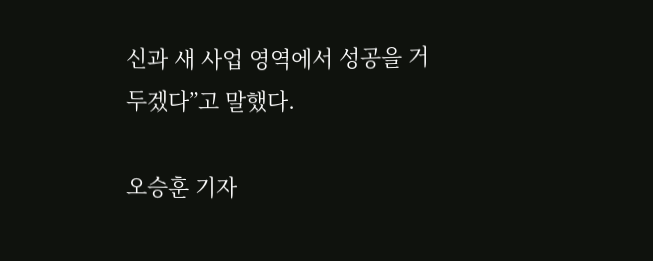신과 새 사업 영역에서 성공을 거두겠다”고 말했다.

오승훈 기자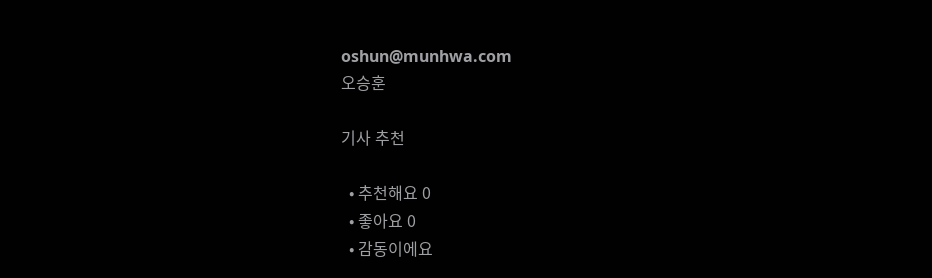oshun@munhwa.com
오승훈

기사 추천

  • 추천해요 0
  • 좋아요 0
  • 감동이에요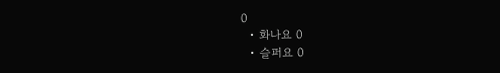0
  • 화나요 0
  • 슬퍼요 0